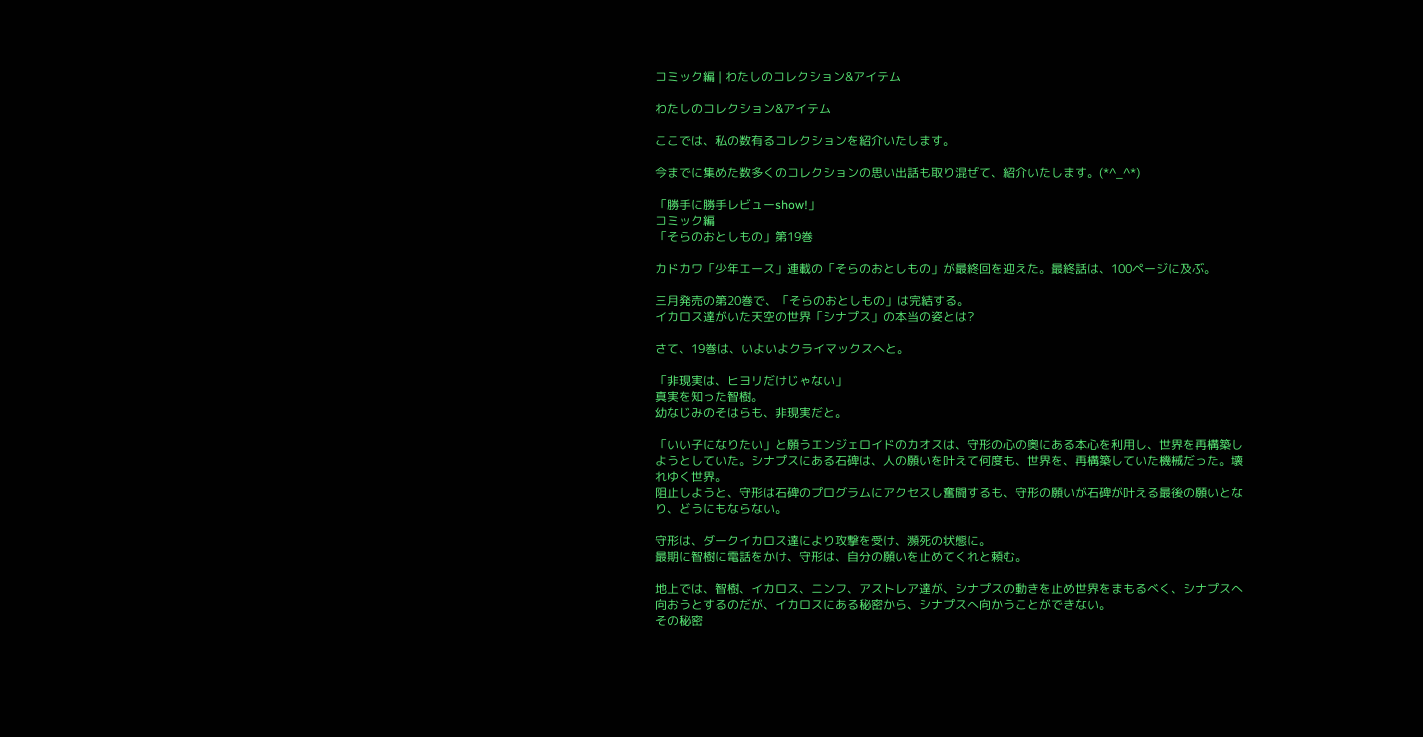コミック編 | わたしのコレクション&アイテム

わたしのコレクション&アイテム

ここでは、私の数有るコレクションを紹介いたします。

今までに集めた数多くのコレクションの思い出話も取り混ぜて、紹介いたします。(*^_^*)

「勝手に勝手レビューshow!」
コミック編
「そらのおとしもの」第19巻

カドカワ「少年エース」連載の「そらのおとしもの」が最終回を迎えた。最終話は、100ページに及ぶ。

三月発売の第20巻で、「そらのおとしもの」は完結する。
イカロス達がいた天空の世界「シナプス」の本当の姿とは?

さて、19巻は、いよいよクライマックスへと。

「非現実は、ヒヨリだけじゃない」
真実を知った智樹。
幼なじみのそはらも、非現実だと。

「いい子になりたい」と願うエンジェロイドのカオスは、守形の心の奥にある本心を利用し、世界を再構築しようとしていた。シナプスにある石碑は、人の願いを叶えて何度も、世界を、再構築していた機械だった。壊れゆく世界。
阻止しようと、守形は石碑のプログラムにアクセスし奮闘するも、守形の願いが石碑が叶える最後の願いとなり、どうにもならない。

守形は、ダークイカロス達により攻撃を受け、瀕死の状態に。
最期に智樹に電話をかけ、守形は、自分の願いを止めてくれと頼む。

地上では、智樹、イカロス、ニンフ、アストレア達が、シナプスの動きを止め世界をまもるべく、シナプスへ向おうとするのだが、イカロスにある秘密から、シナプスへ向かうことができない。
その秘密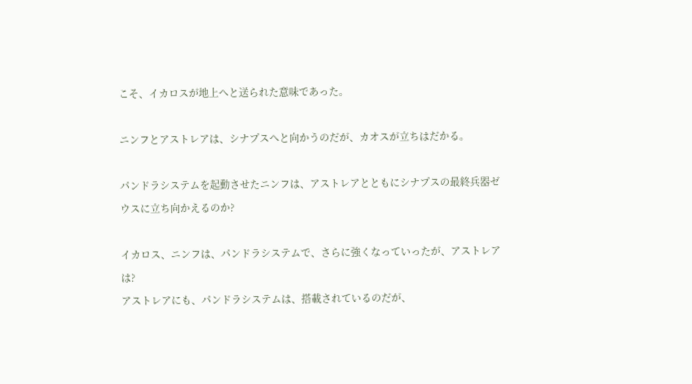こそ、イカロスが地上へと送られた意味であった。

ニンフとアストレアは、シナプスへと向かうのだが、カオスが立ちはだかる。

パンドラシステムを起動させたニンフは、アストレアとともにシナプスの最終兵器ゼウスに立ち向かえるのか?

イカロス、ニンフは、パンドラシステムで、さらに強くなっていったが、アストレアは?
アストレアにも、パンドラシステムは、搭載されているのだが、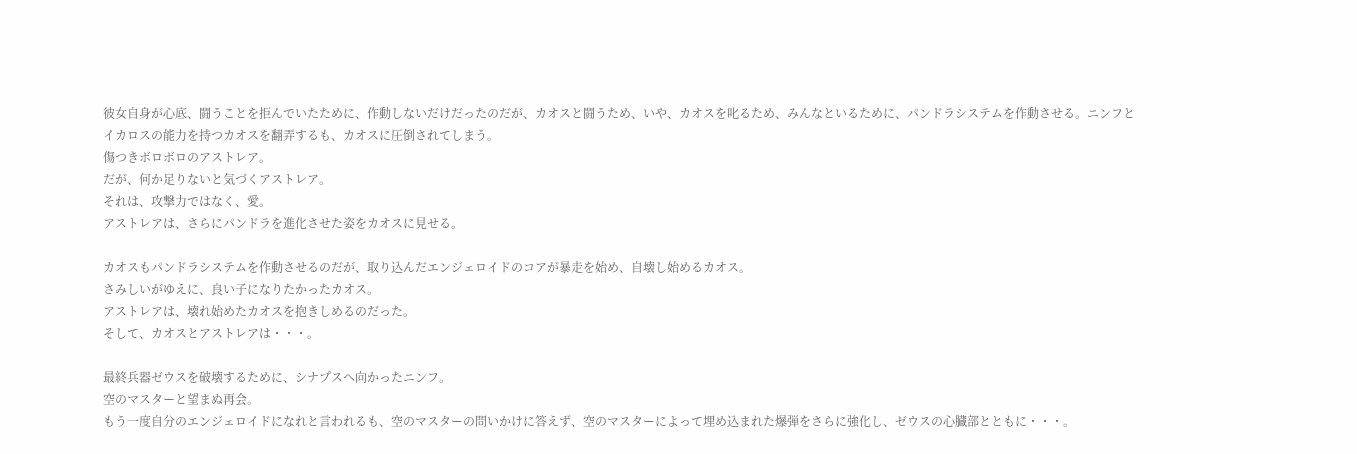彼女自身が心底、闘うことを拒んでいたために、作動しないだけだったのだが、カオスと闘うため、いや、カオスを叱るため、みんなといるために、パンドラシステムを作動させる。ニンフとイカロスの能力を持つカオスを翻弄するも、カオスに圧倒されてしまう。
傷つきボロボロのアストレア。
だが、何か足りないと気づくアストレア。
それは、攻撃力ではなく、愛。
アストレアは、さらにパンドラを進化させた姿をカオスに見せる。

カオスもパンドラシステムを作動させるのだが、取り込んだエンジェロイドのコアが暴走を始め、自壊し始めるカオス。
さみしいがゆえに、良い子になりたかったカオス。
アストレアは、壊れ始めたカオスを抱きしめるのだった。
そして、カオスとアストレアは・・・。

最終兵器ゼウスを破壊するために、シナプスへ向かったニンフ。
空のマスターと望まぬ再会。
もう一度自分のエンジェロイドになれと言われるも、空のマスターの問いかけに答えず、空のマスターによって埋め込まれた爆弾をさらに強化し、ゼウスの心臓部とともに・・・。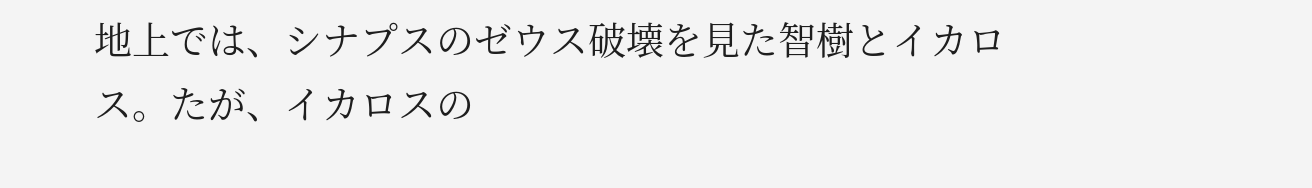地上では、シナプスのゼウス破壊を見た智樹とイカロス。たが、イカロスの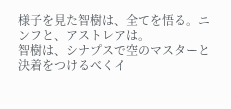様子を見た智樹は、全てを悟る。ニンフと、アストレアは。
智樹は、シナプスで空のマスターと決着をつけるべくイ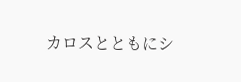カロスとともにシ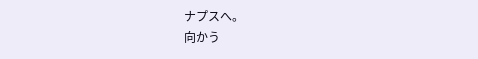ナプスへ。
向かう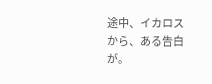途中、イカロスから、ある告白が。